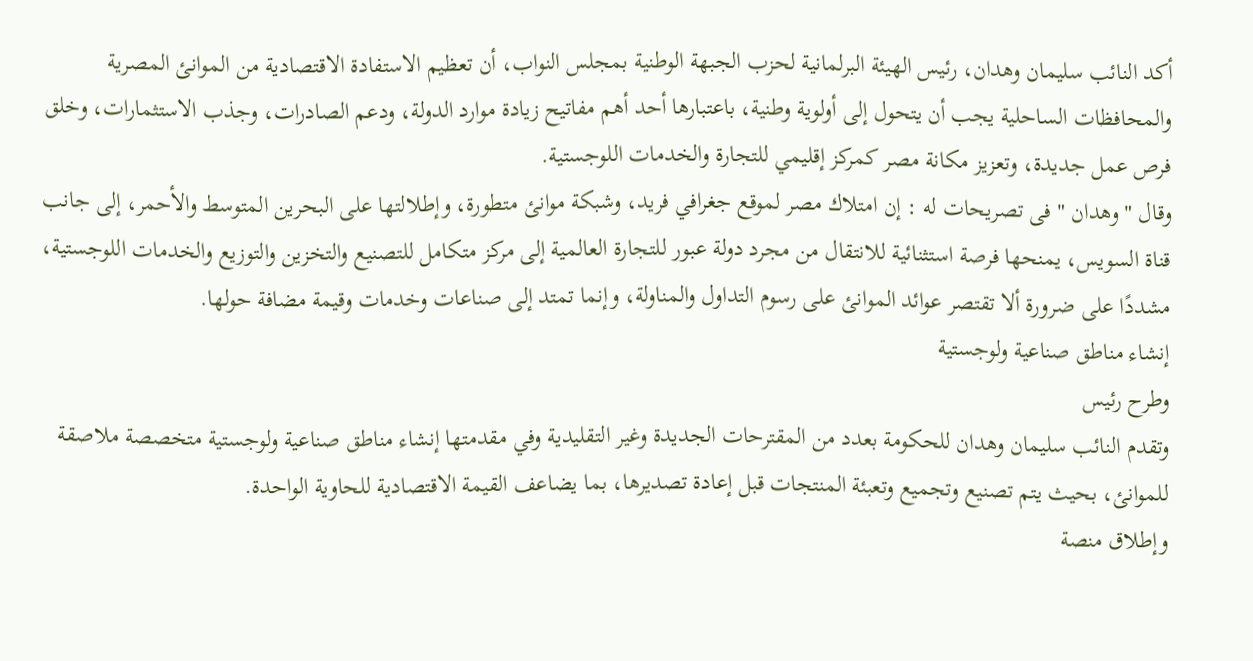أكد النائب سليمان وهدان، رئيس الهيئة البرلمانية لحزب الجبهة الوطنية بمجلس النواب، أن تعظيم الاستفادة الاقتصادية من الموانئ المصرية والمحافظات الساحلية يجب أن يتحول إلى أولوية وطنية، باعتبارها أحد أهم مفاتيح زيادة موارد الدولة، ودعم الصادرات، وجذب الاستثمارات، وخلق فرص عمل جديدة، وتعزيز مكانة مصر كمركز إقليمي للتجارة والخدمات اللوجستية.
وقال " وهدان " فى تصريحات له : إن امتلاك مصر لموقع جغرافي فريد، وشبكة موانئ متطورة، وإطلالتها على البحرين المتوسط والأحمر، إلى جانب قناة السويس، يمنحها فرصة استثنائية للانتقال من مجرد دولة عبور للتجارة العالمية إلى مركز متكامل للتصنيع والتخزين والتوزيع والخدمات اللوجستية، مشددًا على ضرورة ألا تقتصر عوائد الموانئ على رسوم التداول والمناولة، وإنما تمتد إلى صناعات وخدمات وقيمة مضافة حولها.
إنشاء مناطق صناعية ولوجستية
وطرح رئيس
وتقدم النائب سليمان وهدان للحكومة بعدد من المقترحات الجديدة وغير التقليدية وفي مقدمتها إنشاء مناطق صناعية ولوجستية متخصصة ملاصقة للموانئ، بحيث يتم تصنيع وتجميع وتعبئة المنتجات قبل إعادة تصديرها، بما يضاعف القيمة الاقتصادية للحاوية الواحدة.
وإطلاق منصة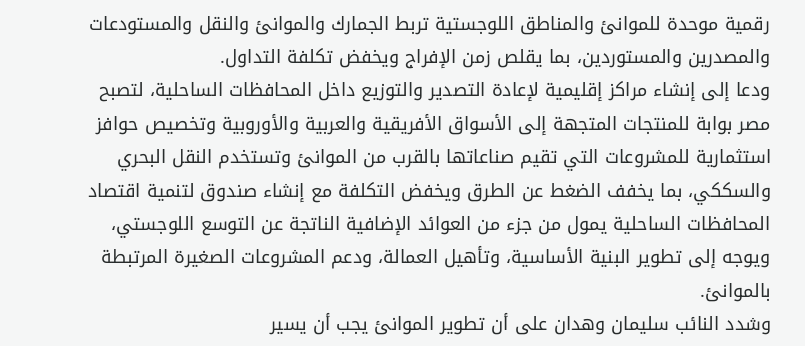رقمية موحدة للموانئ والمناطق اللوجستية تربط الجمارك والموانئ والنقل والمستودعات والمصدرين والمستوردين، بما يقلص زمن الإفراج ويخفض تكلفة التداول.
ودعا إلى إنشاء مراكز إقليمية لإعادة التصدير والتوزيع داخل المحافظات الساحلية، لتصبح مصر بوابة للمنتجات المتجهة إلى الأسواق الأفريقية والعربية والأوروبية وتخصيص حوافز استثمارية للمشروعات التي تقيم صناعاتها بالقرب من الموانئ وتستخدم النقل البحري والسككي، بما يخفف الضغط عن الطرق ويخفض التكلفة مع إنشاء صندوق لتنمية اقتصاد المحافظات الساحلية يمول من جزء من العوائد الإضافية الناتجة عن التوسع اللوجستي، ويوجه إلى تطوير البنية الأساسية، وتأهيل العمالة، ودعم المشروعات الصغيرة المرتبطة بالموانئ.
وشدد النائب سليمان وهدان على أن تطوير الموانئ يجب أن يسير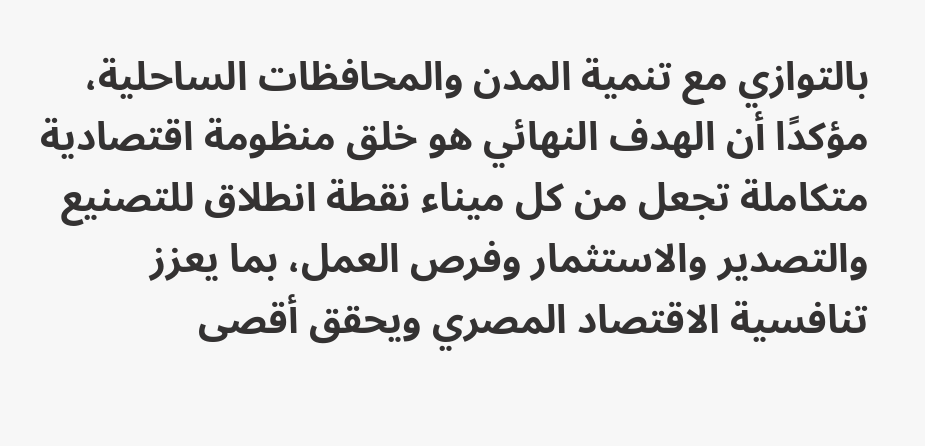بالتوازي مع تنمية المدن والمحافظات الساحلية، مؤكدًا أن الهدف النهائي هو خلق منظومة اقتصادية متكاملة تجعل من كل ميناء نقطة انطلاق للتصنيع والتصدير والاستثمار وفرص العمل، بما يعزز تنافسية الاقتصاد المصري ويحقق أقصى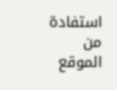استفادة من الموقع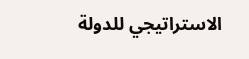الاستراتيجي للدولة